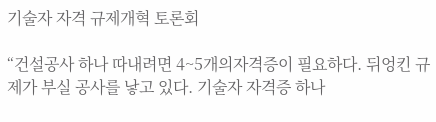기술자 자격 규제개혁 토론회

“건설공사 하나 따내려면 4~5개의자격증이 필요하다. 뒤엉킨 규제가 부실 공사를 낳고 있다. 기술자 자격증 하나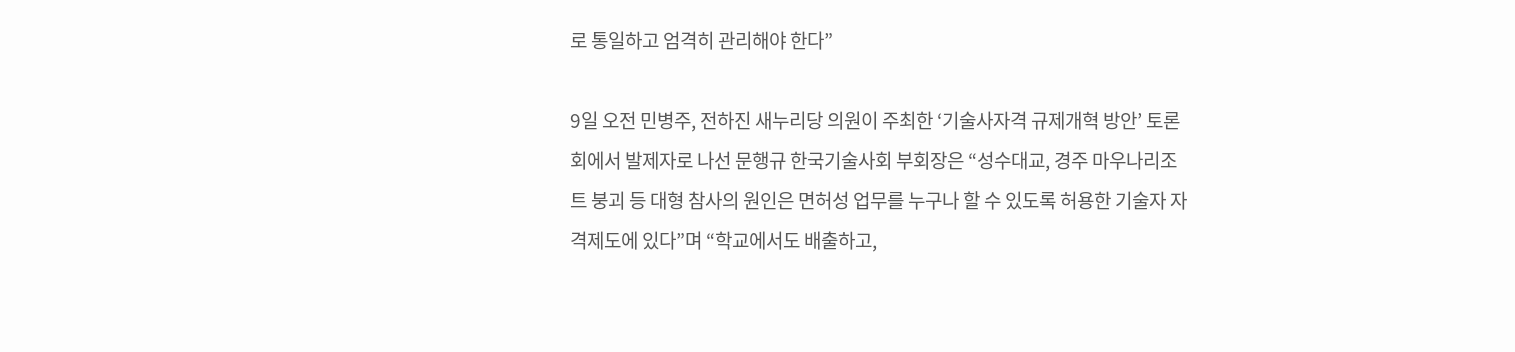로 통일하고 엄격히 관리해야 한다”

9일 오전 민병주, 전하진 새누리당 의원이 주최한 ‘기술사자격 규제개혁 방안’ 토론회에서 발제자로 나선 문행규 한국기술사회 부회장은 “성수대교, 경주 마우나리조트 붕괴 등 대형 참사의 원인은 면허성 업무를 누구나 할 수 있도록 허용한 기술자 자격제도에 있다”며 “학교에서도 배출하고,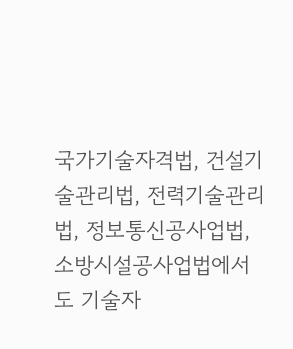국가기술자격법, 건설기술관리법, 전력기술관리법, 정보통신공사업법, 소방시설공사업법에서도 기술자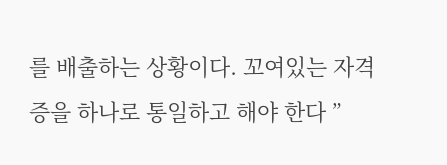를 배출하는 상황이다. 꼬여있는 자격증을 하나로 통일하고 해야 한다 ”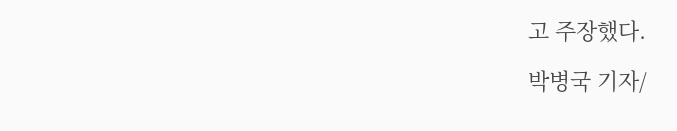고 주장했다.

박병국 기자/